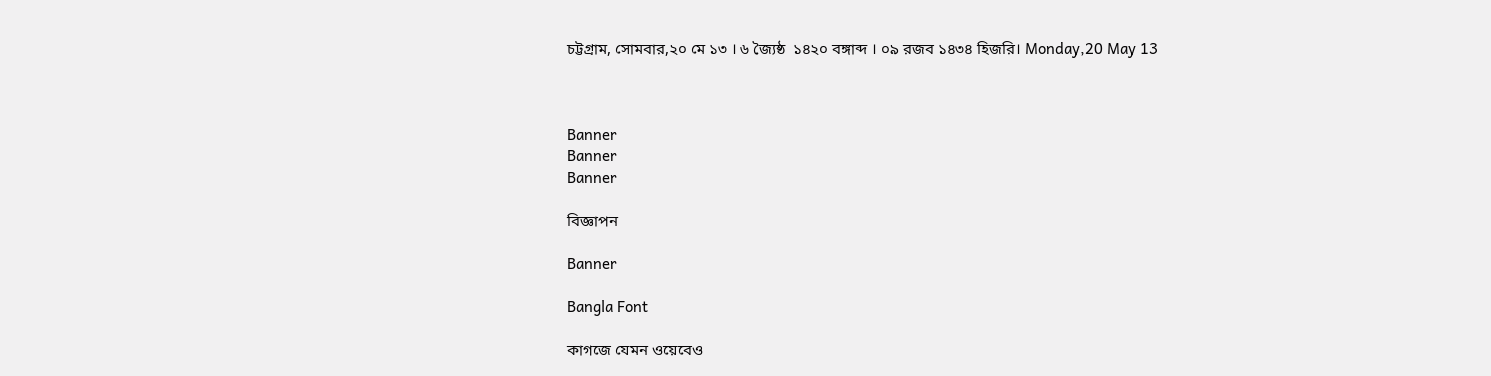চট্টগ্রাম, সোমবার,২০ মে ১৩ । ৬ জ্যৈষ্ঠ  ১৪২০ বঙ্গাব্দ । ০৯ রজব ১৪৩৪ হিজরি। Monday,20 May 13



Banner
Banner
Banner

বিজ্ঞাপন

Banner

Bangla Font

কাগজে যেমন ওয়েবেও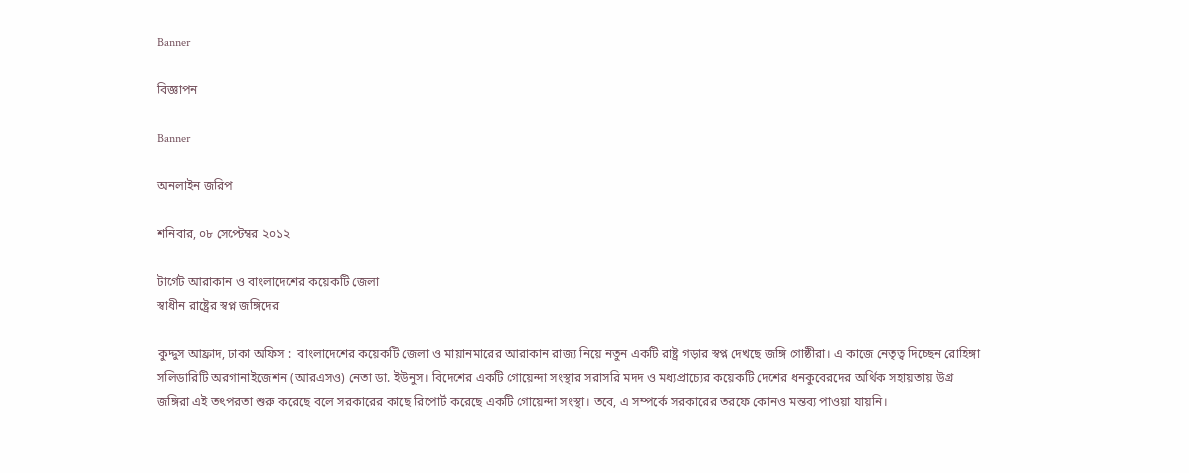Banner

বিজ্ঞাপন

Banner

অনলাইন জরিপ

শনিবার, ০৮ সেপ্টেম্বর ২০১২

টার্গেট আরাকান ও বাংলাদেশের কয়েকটি জেলা
স্বাধীন রাষ্ট্রের স্বপ্ন জঙ্গিদের

কুদ্দুস আফ্রাদ, ঢাকা অফিস :  বাংলাদেশের কয়েকটি জেলা ও মায়ানমারের আরাকান রাজ্য নিয়ে নতুন একটি রাষ্ট্র গড়ার স্বপ্ন দেখছে জঙ্গি গোষ্ঠীরা। এ কাজে নেতৃত্ব দিচ্ছেন রোহিঙ্গা সলিডারিটি অরগানাইজেশন (আরএসও) নেতা ডা. ইউনুস। বিদেশের একটি গোয়েন্দা সংস্থার সরাসরি মদদ ও মধ্যপ্রাচ্যের কয়েকটি দেশের ধনকুবেরদের অর্থিক সহায়তায় উগ্র জঙ্গিরা এই তৎপরতা শুরু করেছে বলে সরকারের কাছে রিপোর্ট করেছে একটি গোয়েন্দা সংস্থা। তবে, এ সম্পর্কে সরকারের তরফে কোনও মন্তব্য পাওয়া যায়নি।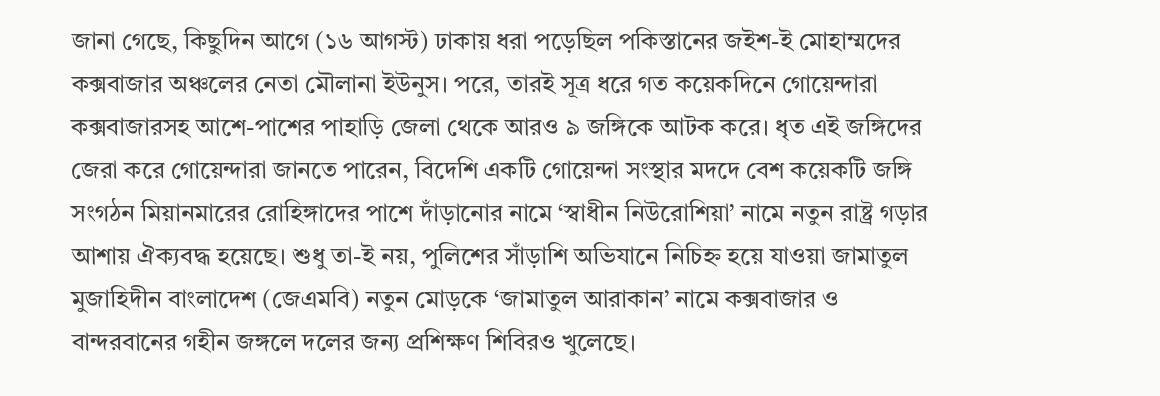জানা গেছে, কিছুদিন আগে (১৬ আগস্ট) ঢাকায় ধরা পড়েছিল পকিস্তানের জইশ-ই মোহাম্মদের কক্সবাজার অঞ্চলের নেতা মৌলানা ইউনুস। পরে, তারই সূত্র ধরে গত কয়েকদিনে গোয়েন্দারা কক্সবাজারসহ আশে-পাশের পাহাড়ি জেলা থেকে আরও ৯ জঙ্গিকে আটক করে। ধৃত এই জঙ্গিদের জেরা করে গোয়েন্দারা জানতে পারেন, বিদেশি একটি গোয়েন্দা সংস্থার মদদে বেশ কয়েকটি জঙ্গি সংগঠন মিয়ানমারের রোহিঙ্গাদের পাশে দাঁড়ানোর নামে ‘স্বাধীন নিউরোশিয়া’ নামে নতুন রাষ্ট্র গড়ার আশায় ঐক্যবদ্ধ হয়েছে। শুধু তা-ই নয়, পুলিশের সাঁড়াশি অভিযানে নিচিহ্ন হয়ে যাওয়া জামাতুল মুজাহিদীন বাংলাদেশ (জেএমবি) নতুন মোড়কে ‘জামাতুল আরাকান’ নামে কক্সবাজার ও বান্দরবানের গহীন জঙ্গলে দলের জন্য প্রশিক্ষণ শিবিরও খুলেছে।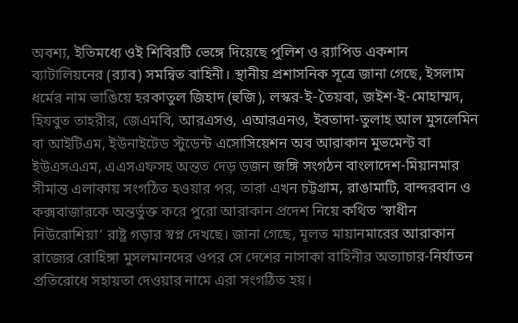অবশ্য, ইতিমধ্যে ওই শিবিরটি ভেঙ্গে দিয়েছে পুলিশ ও র‌্যাপিড একশান ব্যাটালিয়নের (র‌্যাব) সমন্বিত বাহিনী। স্থানীয় প্রশাসনিক সূত্রে জানা গেছে, ইসলাম ধর্মের নাম ভাঙিয়ে হরকাতুল জিহাদ (হুজি), লস্কর-ই-তৈয়বা, জইশ-ই-মোহাম্মদ, হিযবুত তাহরীর, জেএমবি, আরএসও, এআরএনও, ইবতাদা-তুলাহ আল মুসলেমিন বা আইটিএম, ইউনাইটেড স্টুডেন্ট এসোসিয়েশন অব আরাকান মুভমেন্ট বা ইউএসএএম, এএসএফসহ অন্তত দেড় ডজন জঙ্গি সংগঠন বাংলাদেশ-মিয়ানমার সীমান্ত এলাকায় সংগঠিত হওয়ার পর, তারা এখন চট্টগ্রাম, রাঙামাটি, বান্দরবান ও কক্সবাজারকে অন্তর্ভুক্ত করে পুরো আরাকান প্রদেশ নিয়ে কথিত ‘স্বাধীন নিউরোশিয়া’ রাষ্ট্র গড়ার স্বপ্ন দেখছে। জানা গেছে, মূলত মায়ানমারের আরাকান রাজ্যের রোহিঙ্গা মুসলমানদের ওপর সে দেশের নাসাকা বাহিনীর অত্যাচার-নির্যাতন প্রতিরোধে সহায়তা দেওয়ার নামে এরা সংগঠিত হয়।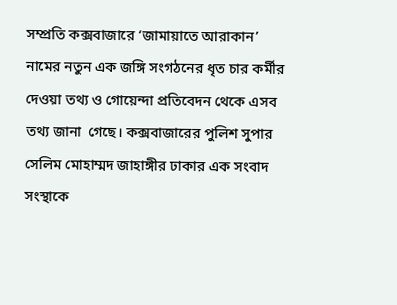সম্প্রতি কক্সবাজারে ‘জামায়াতে আরাকান’ নামের নতুন এক জঙ্গি সংগঠনের ধৃত চার কর্মীর দেওয়া তথ্য ও গোয়েন্দা প্রতিবেদন থেকে এসব তথ্য জানা  গেছে। কক্সবাজারের পুলিশ সুপার সেলিম মোহাম্মদ জাহাঙ্গীর ঢাকার এক সংবাদ সংস্থাকে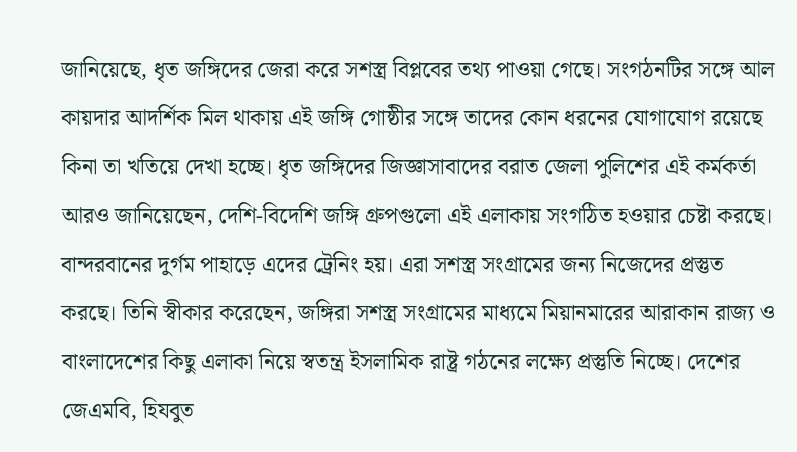জানিয়েছে, ধৃত জঙ্গিদের জেরা করে সশস্ত্র বিপ্লবের তথ্য পাওয়া গেছে। সংগঠনটির সঙ্গে আল কায়দার আদর্শিক মিল থাকায় এই জঙ্গি গোষ্ঠীর সঙ্গে তাদের কোন ধরনের যোগাযোগ রয়েছে কিনা তা খতিয়ে দেখা হচ্ছে। ধৃত জঙ্গিদের জিজ্ঞাসাবাদের বরাত জেলা পুলিশের এই কর্মকর্তা আরও জানিয়েছেন, দেশি-বিদেশি জঙ্গি গ্রুপগুলো এই এলাকায় সংগঠিত হওয়ার চেষ্টা করছে। বান্দরবানের দুর্গম পাহাড়ে এদের ট্রেনিং হয়। এরা সশস্ত্র সংগ্রামের জন্য নিজেদের প্রস্তুত করছে। তিনি স্বীকার করেছেন, জঙ্গিরা সশস্ত্র সংগ্রামের মাধ্যমে মিয়ানমারের আরাকান রাজ্য ও বাংলাদেশের কিছু এলাকা নিয়ে স্বতন্ত্র ইসলামিক রাষ্ট্র গঠনের লক্ষ্যে প্রস্তুতি নিচ্ছে। দেশের জেএমবি, হিযবুত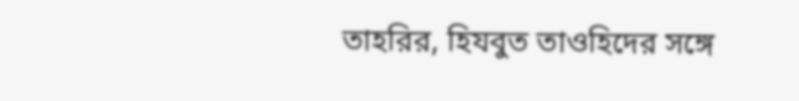তাহরির, হিযবুত তাওহিদের সঙ্গে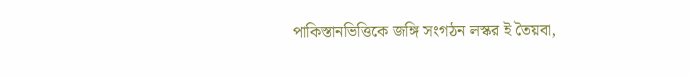পাকিস্তানভিত্তিকে জঙ্গি সংগঠন লস্কর ই তৈয়বা,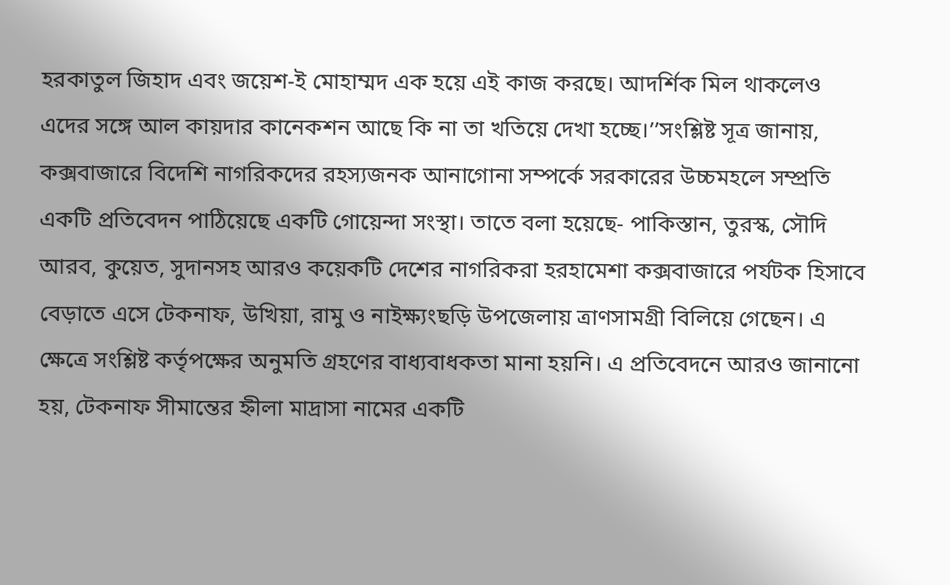হরকাতুল জিহাদ এবং জয়েশ-ই মোহাম্মদ এক হয়ে এই কাজ করছে। আদর্শিক মিল থাকলেও এদের সঙ্গে আল কায়দার কানেকশন আছে কি না তা খতিয়ে দেখা হচ্ছে।’’সংশ্লিষ্ট সূত্র জানায়, কক্সবাজারে বিদেশি নাগরিকদের রহস্যজনক আনাগোনা সম্পর্কে সরকারের উচ্চমহলে সম্প্রতি একটি প্রতিবেদন পাঠিয়েছে একটি গোয়েন্দা সংস্থা। তাতে বলা হয়েছে- পাকিস্তান, তুরস্ক, সৌদি আরব, কুয়েত, সুদানসহ আরও কয়েকটি দেশের নাগরিকরা হরহামেশা কক্সবাজারে পর্যটক হিসাবে বেড়াতে এসে টেকনাফ, উখিয়া, রামু ও নাইক্ষ্যংছড়ি উপজেলায় ত্রাণসামগ্রী বিলিয়ে গেছেন। এ ক্ষেত্রে সংশ্লিষ্ট কর্তৃপক্ষের অনুমতি গ্রহণের বাধ্যবাধকতা মানা হয়নি। এ প্রতিবেদনে আরও জানানো হয়, টেকনাফ সীমান্তের হ্নীলা মাদ্রাসা নামের একটি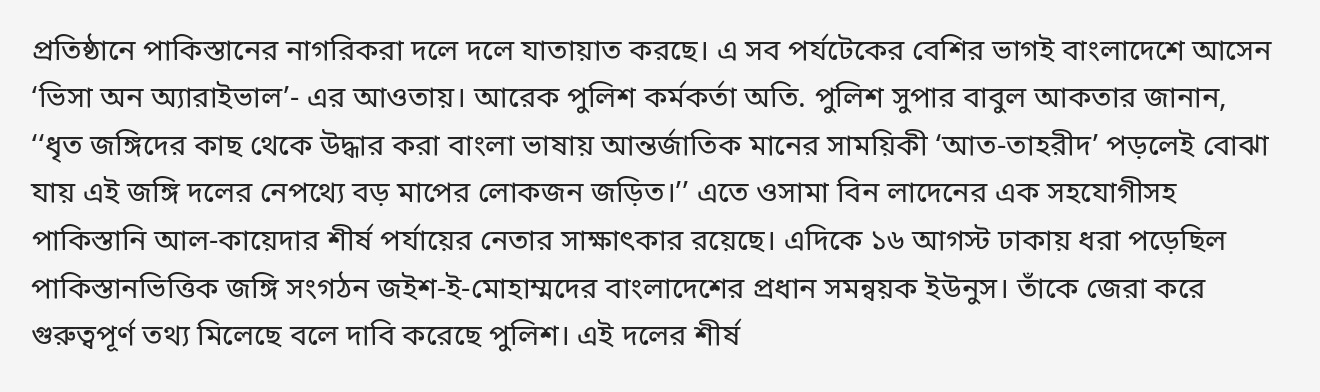প্রতিষ্ঠানে পাকিস্তানের নাগরিকরা দলে দলে যাতায়াত করছে। এ সব পর্যটেকের বেশির ভাগই বাংলাদেশে আসেন ‘ভিসা অন অ্যারাইভাল’- এর আওতায়। আরেক পুলিশ কর্মকর্তা অতি. পুলিশ সুপার বাবুল আকতার জানান, ‘‘ধৃত জঙ্গিদের কাছ থেকে উদ্ধার করা বাংলা ভাষায় আন্তর্জাতিক মানের সাময়িকী ‘আত-তাহরীদ’ পড়লেই বোঝা যায় এই জঙ্গি দলের নেপথ্যে বড় মাপের লোকজন জড়িত।’’ এতে ওসামা বিন লাদেনের এক সহযোগীসহ পাকিস্তানি আল-কায়েদার শীর্ষ পর্যায়ের নেতার সাক্ষাৎকার রয়েছে। এদিকে ১৬ আগস্ট ঢাকায় ধরা পড়েছিল পাকিস্তানভিত্তিক জঙ্গি সংগঠন জইশ-ই-মোহাম্মদের বাংলাদেশের প্রধান সমন্বয়ক ইউনুস। তাঁকে জেরা করে গুরুত্বপূর্ণ তথ্য মিলেছে বলে দাবি করেছে পুলিশ। এই দলের শীর্ষ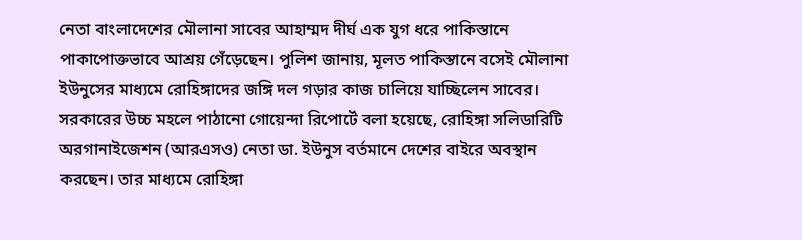নেতা বাংলাদেশের মৌলানা সাবের আহাম্মদ দীর্ঘ এক যুগ ধরে পাকিস্তানে পাকাপোক্তভাবে আশ্রয় গেঁড়েছেন। পুলিশ জানায়, মূলত পাকিস্তানে বসেই মৌলানা ইউনুসের মাধ্যমে রোহিঙ্গাদের জঙ্গি দল গড়ার কাজ চালিয়ে যাচ্ছিলেন সাবের। সরকারের উচ্চ মহলে পাঠানো গোয়েন্দা রিপোর্টে বলা হয়েছে, রোহিঙ্গা সলিডারিটি অরগানাইজেশন (আরএসও) নেতা ডা. ইউনুস বর্তমানে দেশের বাইরে অবস্থান করছেন। তার মাধ্যমে রোহিঙ্গা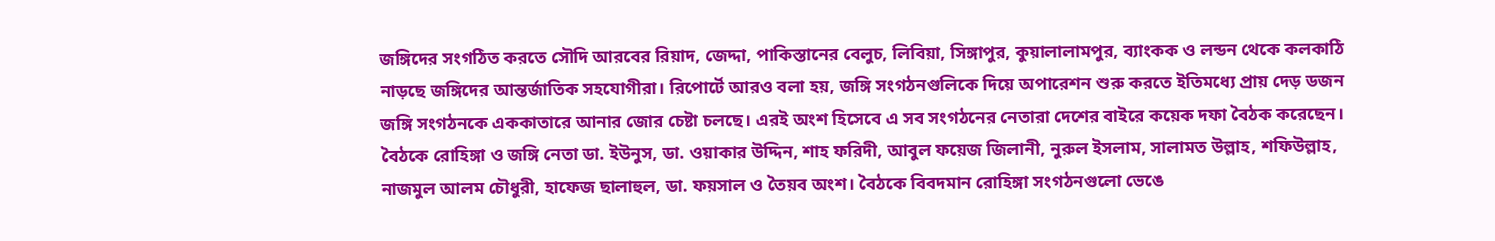জঙ্গিদের সংগঠিত করতে সৌদি আরবের রিয়াদ, জেদ্দা, পাকিস্তানের বেলুচ, লিবিয়া, সিঙ্গাপুর, কুয়ালালামপুর, ব্যাংকক ও লন্ডন থেকে কলকাঠি নাড়ছে জঙ্গিদের আন্তর্জাতিক সহযোগীরা। রিপোর্টে আরও বলা হয়, জঙ্গি সংগঠনগুলিকে দিয়ে অপারেশন শুরু করতে ইতিমধ্যে প্রায় দেড় ডজন জঙ্গি সংগঠনকে এককাতারে আনার জোর চেষ্টা চলছে। এরই অংশ হিসেবে এ সব সংগঠনের নেতারা দেশের বাইরে কয়েক দফা বৈঠক করেছেন। বৈঠকে রোহিঙ্গা ও জঙ্গি নেতা ডা. ইউনুস, ডা. ওয়াকার উদ্দিন, শাহ ফরিদী, আবুল ফয়েজ জিলানী, নুরুল ইসলাম, সালামত উল্লাহ, শফিউল্লাহ, নাজমুল আলম চৌধুরী, হাফেজ ছালাহুল, ডা. ফয়সাল ও তৈয়ব অংশ। বৈঠকে বিবদমান রোহিঙ্গা সংগঠনগুলো ভেঙে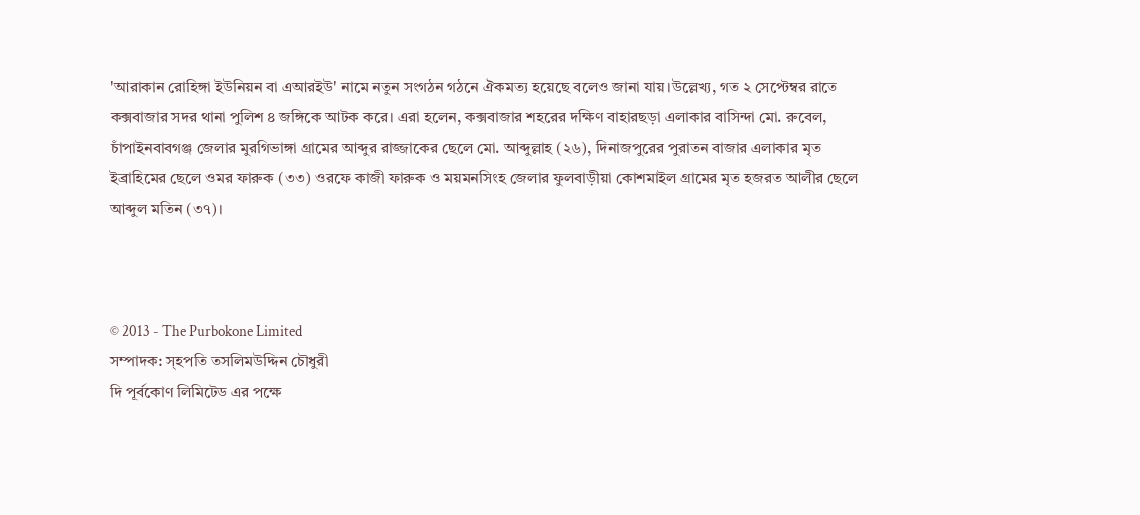'আরাকান রোহিঙ্গা ইউনিয়ন বা এআরইউ' নামে নতুন সংগঠন গঠনে ঐকমত্য হয়েছে বলেও জানা যায়।উল্লেখ্য, গত ২ সেপ্টেম্বর রাতে কক্সবাজার সদর থানা পুলিশ ৪ জঙ্গিকে আটক করে। এরা হলেন, কক্সবাজার শহরের দক্ষিণ বাহারছড়া এলাকার বাসিন্দা মো. রুবেল, চাঁপাইনবাবগঞ্জ জেলার মুরগিভাঙ্গা গ্রামের আব্দুর রাজ্জাকের ছেলে মো. আব্দুল্লাহ (২৬), দিনাজপুরের পুরাতন বাজার এলাকার মৃত ইব্রাহিমের ছেলে ওমর ফারুক (৩৩) ওরফে কাজী ফারুক ও ময়মনসিংহ জেলার ফুলবাড়ীয়া কোশমাইল গ্রামের মৃত হজরত আলীর ছেলে আব্দুল মতিন (৩৭)।



© 2013 - The Purbokone Limited
সম্পাদক: স্হপতি তসলিমউদ্দিন চৌধুরী
দি পূর্বকোণ লিমিটেড এর পক্ষে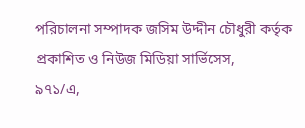পরিচালনা সম্পাদক জসিম উদ্দীন চৌধুরী কর্তৃক প্রকাশিত ও নিউজ মিডিয়া সার্ভিসেস,
৯৭১/এ,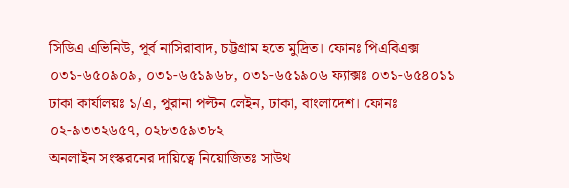সিডিএ এভিনিউ, পূর্ব নাসিরাবাদ, চট্টগ্রাম হতে মুদ্রিত। ফোনঃ পিএবিএক্স ০৩১-৬৫০৯০৯, ০৩১-৬৫১৯৬৮, ০৩১-৬৫১৯০৬ ফ্যাক্সঃ ০৩১-৬৫৪০১১
ঢাকা কার্যালয়ঃ ১/এ, পুরানা পল্টন লেইন, ঢাকা, বাংলাদেশ। ফোনঃ ০২-৯৩৩২৬৫৭, ০২৮৩৫৯৩৮২
অনলাইন সংস্করনের দায়িত্বে নিয়োজিতঃ সাউথ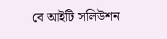বে আইটি সলিউশন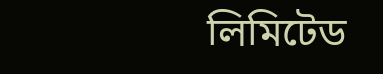লিমিটেড